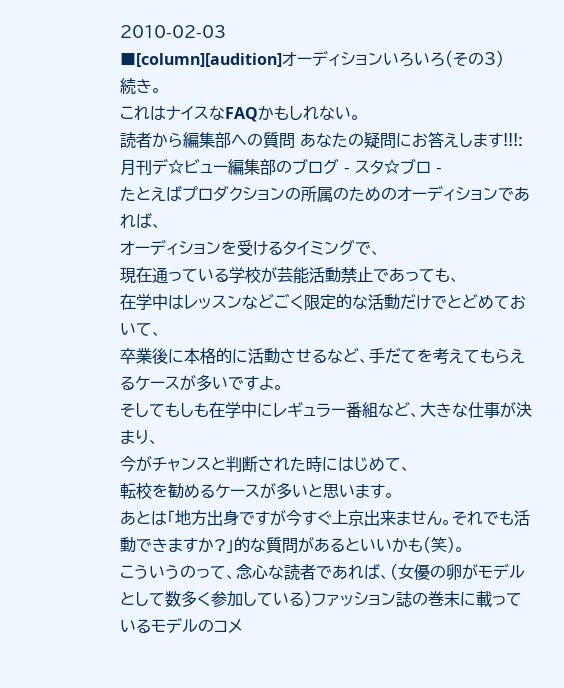2010-02-03
■[column][audition]オーディションいろいろ(その3)
続き。
これはナイスなFAQかもしれない。
読者から編集部への質問 あなたの疑問にお答えします!!!:月刊デ☆ビュー編集部のブログ - スタ☆ブロ -
たとえばプロダクションの所属のためのオーディションであれば、
オーディションを受けるタイミングで、
現在通っている学校が芸能活動禁止であっても、
在学中はレッスンなどごく限定的な活動だけでとどめておいて、
卒業後に本格的に活動させるなど、手だてを考えてもらえるケースが多いですよ。
そしてもしも在学中にレギュラー番組など、大きな仕事が決まり、
今がチャンスと判断された時にはじめて、
転校を勧めるケースが多いと思います。
あとは「地方出身ですが今すぐ上京出来ません。それでも活動できますか?」的な質問があるといいかも(笑)。
こういうのって、念心な読者であれば、(女優の卵がモデルとして数多く参加している)ファッション誌の巻末に載っているモデルのコメ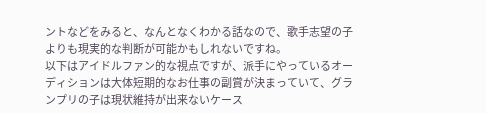ントなどをみると、なんとなくわかる話なので、歌手志望の子よりも現実的な判断が可能かもしれないですね。
以下はアイドルファン的な視点ですが、派手にやっているオーディションは大体短期的なお仕事の副賞が決まっていて、グランプリの子は現状維持が出来ないケース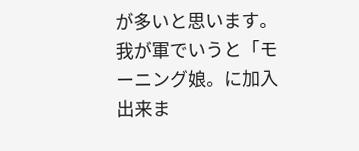が多いと思います。我が軍でいうと「モーニング娘。に加入出来ま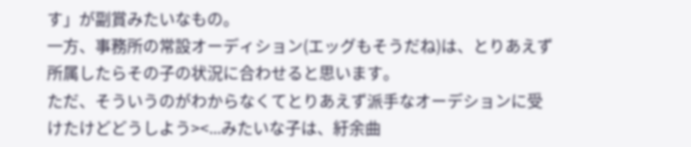す」が副賞みたいなもの。
一方、事務所の常設オーディション(エッグもそうだね)は、とりあえず所属したらその子の状況に合わせると思います。
ただ、そういうのがわからなくてとりあえず派手なオーデションに受けたけどどうしよう><...みたいな子は、紆余曲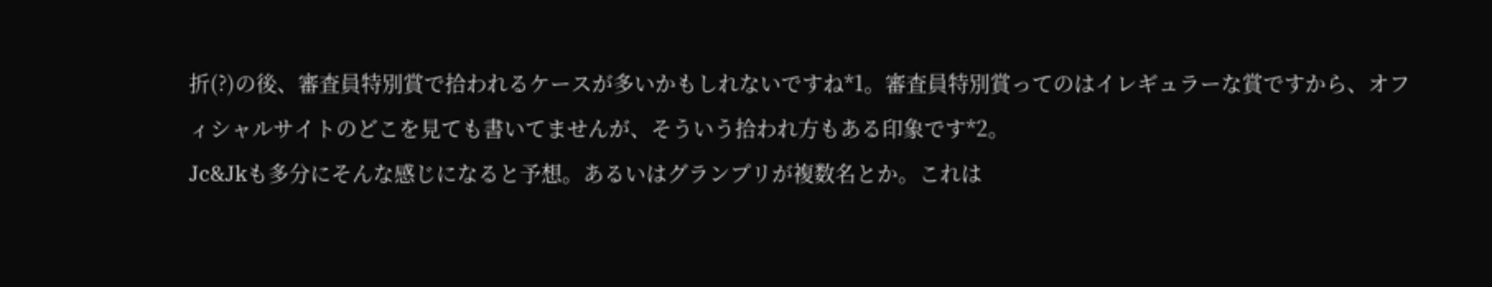折(?)の後、審査員特別賞で拾われるケースが多いかもしれないですね*1。審査員特別賞ってのはイレギュラーな賞ですから、オフィシャルサイトのどこを見ても書いてませんが、そういう拾われ方もある印象です*2。
Jc&Jkも多分にそんな感じになると予想。あるいはグランプリが複数名とか。これは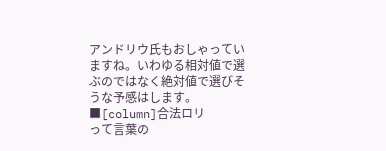アンドリウ氏もおしゃっていますね。いわゆる相対値で選ぶのではなく絶対値で選びそうな予感はします。
■[column]合法ロリ
って言葉の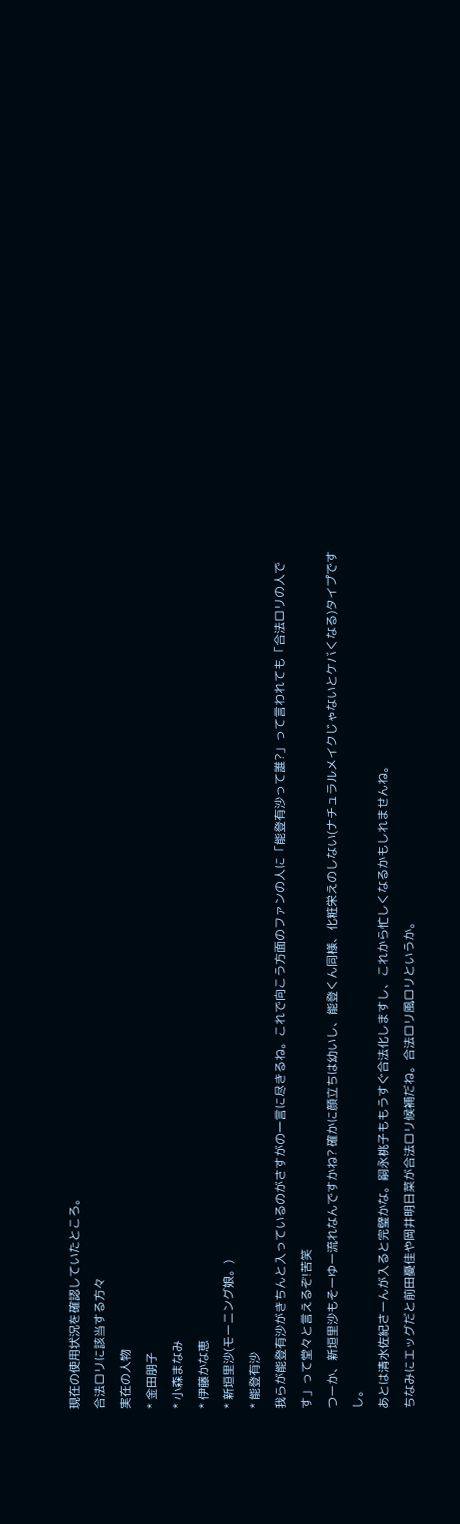現在の使用状況を確認していたところ。
合法ロリに該当する方々
実在の人物
* 金田朋子
* 小森まなみ
* 伊藤かな恵
* 新垣里沙(モーニング娘。)
* 能登有沙
我らが能登有沙がきちんと入っているのがさすがの一言に尽きるね。これで向こう方面のファンの人に「能登有沙って誰?」って言われても「合法ロリの人です」って堂々と言えるぞ!苦笑
つーか、新垣里沙もそーゆー流れなんですかね? 確かに顔立ちは幼いし、能登くん同様、化粧栄えのしない(ナチュラルメイクじゃないとケバくなる)タイプですし。
あとは清水佐紀さーんが入ると完璧かな。嗣永桃子ももうすぐ合法化しますし、これから忙しくなるかもしれませんね。
ちなみにエッグだと前田憂佳や岡井明日菜が合法ロリ候補だね。合法ロリ風ロリというか。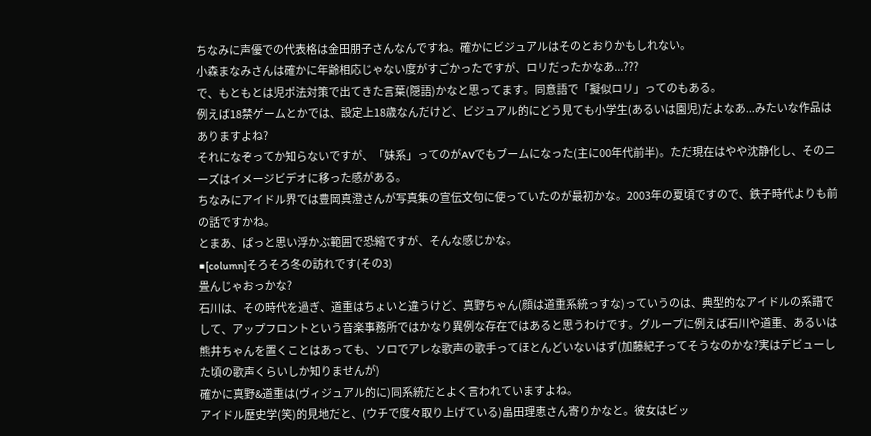ちなみに声優での代表格は金田朋子さんなんですね。確かにビジュアルはそのとおりかもしれない。
小森まなみさんは確かに年齢相応じゃない度がすごかったですが、ロリだったかなあ...???
で、もともとは児ポ法対策で出てきた言葉(隠語)かなと思ってます。同意語で「擬似ロリ」ってのもある。
例えば18禁ゲームとかでは、設定上18歳なんだけど、ビジュアル的にどう見ても小学生(あるいは園児)だよなあ...みたいな作品はありますよね?
それになぞってか知らないですが、「妹系」ってのがAVでもブームになった(主に00年代前半)。ただ現在はやや沈静化し、そのニーズはイメージビデオに移った感がある。
ちなみにアイドル界では豊岡真澄さんが写真集の宣伝文句に使っていたのが最初かな。2003年の夏頃ですので、鉄子時代よりも前の話ですかね。
とまあ、ぱっと思い浮かぶ範囲で恐縮ですが、そんな感じかな。
■[column]そろそろ冬の訪れです(その3)
畳んじゃおっかな?
石川は、その時代を過ぎ、道重はちょいと違うけど、真野ちゃん(顔は道重系統っすな)っていうのは、典型的なアイドルの系譜でして、アップフロントという音楽事務所ではかなり異例な存在ではあると思うわけです。グループに例えば石川や道重、あるいは熊井ちゃんを置くことはあっても、ソロでアレな歌声の歌手ってほとんどいないはず(加藤紀子ってそうなのかな?実はデビューした頃の歌声くらいしか知りませんが)
確かに真野&道重は(ヴィジュアル的に)同系統だとよく言われていますよね。
アイドル歴史学(笑)的見地だと、(ウチで度々取り上げている)畠田理恵さん寄りかなと。彼女はビッ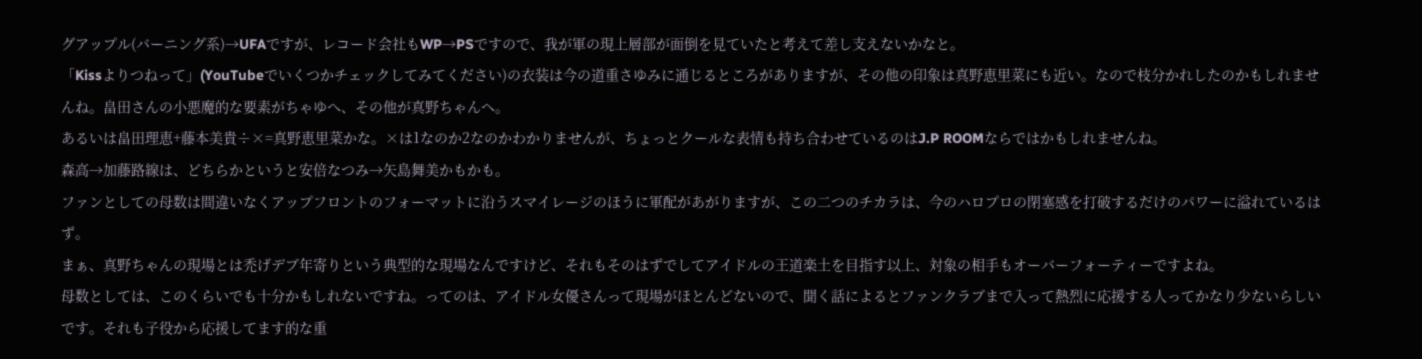グアップル(バーニング系)→UFAですが、レコード会社もWP→PSですので、我が軍の現上層部が面倒を見ていたと考えて差し支えないかなと。
「Kissよりつねって」(YouTubeでいくつかチェックしてみてください)の衣装は今の道重さゆみに通じるところがありますが、その他の印象は真野恵里菜にも近い。なので枝分かれしたのかもしれませんね。畠田さんの小悪魔的な要素がちゃゆへ、その他が真野ちゃんへ。
あるいは畠田理恵+藤本美貴÷×=真野恵里菜かな。×は1なのか2なのかわかりませんが、ちょっとクールな表情も持ち合わせているのはJ.P ROOMならではかもしれませんね。
森高→加藤路線は、どちらかというと安倍なつみ→矢島舞美かもかも。
ファンとしての母数は間違いなくアップフロントのフォーマットに沿うスマイレージのほうに軍配があがりますが、この二つのチカラは、今のハロプロの閉塞感を打破するだけのパワーに溢れているはず。
まぁ、真野ちゃんの現場とは禿げデブ年寄りという典型的な現場なんですけど、それもそのはずでしてアイドルの王道楽土を目指す以上、対象の相手もオーバーフォーティーですよね。
母数としては、このくらいでも十分かもしれないですね。ってのは、アイドル女優さんって現場がほとんどないので、聞く話によるとファンクラブまで入って熱烈に応援する人ってかなり少ないらしいです。それも子役から応援してます的な重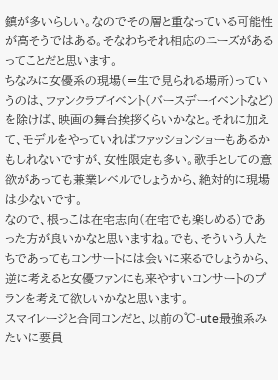鎮が多いらしい。なのでその層と重なっている可能性が高そうではある。そなわちそれ相応のニーズがあるってことだと思います。
ちなみに女優系の現場(=生で見られる場所)っていうのは、ファンクラブイベント(バースデーイベントなど)を除けば、映画の舞台挨拶くらいかなと。それに加えて、モデルをやっていればファッションショーもあるかもしれないですが、女性限定も多い。歌手としての意欲があっても兼業レベルでしょうから、絶対的に現場は少ないです。
なので、根っこは在宅志向(在宅でも楽しめる)であった方が良いかなと思いますね。でも、そういう人たちであってもコンサートには会いに来るでしょうから、逆に考えると女優ファンにも来やすいコンサートのプランを考えて欲しいかなと思います。
スマイレージと合同コンだと、以前の℃-ute最強系みたいに要員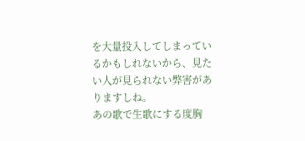を大量投入してしまっているかもしれないから、見たい人が見られない弊害がありますしね。
あの歌で生歌にする度胸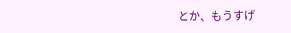とか、もうすげ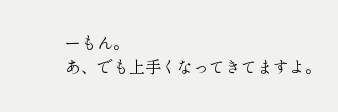ーもん。
あ、でも上手くなってきてますよ。